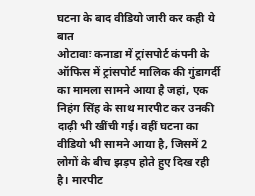घटना के बाद वीडियो जारी कर कही ये बात
ओटावाः कनाडा में ट्रांसपोर्ट कंपनी के ऑफिस में ट्रांसपोर्ट मालिक की गुंडागर्दी का मामला सामने आया है जहां, एक निहंग सिंह के साथ मारपीट कर उनकी दाढ़ी भी खींची गई। वहीं घटना का वीडियो भी सामने आया है, जिसमें 2 लोगों के बीच झड़प होते हुए दिख रही है। मारपीट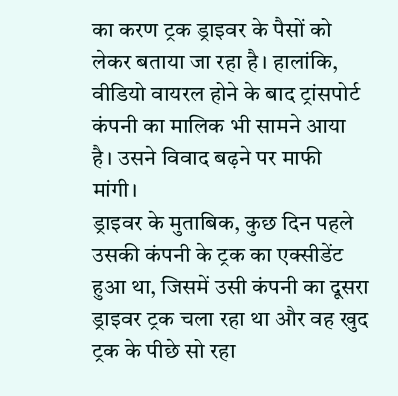का करण ट्रक ड्राइवर के पैसों को लेकर बताया जा रहा है। हालांकि, वीडियो वायरल होने के बाद ट्रांसपोर्ट कंपनी का मालिक भी सामने आया है। उसने विवाद बढ़ने पर माफी मांगी।
ड्राइवर के मुताबिक, कुछ दिन पहले उसकी कंपनी के ट्रक का एक्सीडेंट हुआ था, जिसमें उसी कंपनी का दूसरा ड्राइवर ट्रक चला रहा था और वह खुद ट्रक के पीछे सो रहा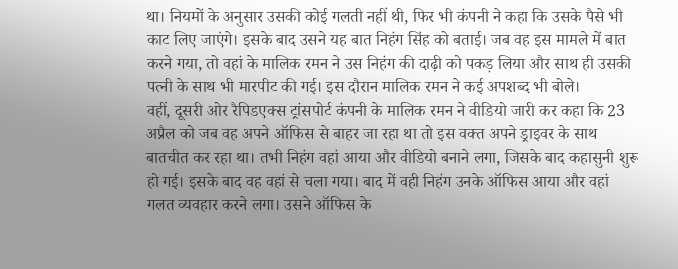था। नियमों के अनुसार उसकी कोई गलती नहीं थी, फिर भी कंपनी ने कहा कि उसके पैसे भी काट लिए जाएंगे। इसके बाद उसने यह बात निहंग सिंह को बताई। जब वह इस मामले में बात करने गया, तो वहां के मालिक रमन ने उस निहंग की दाढ़ी को पकड़ लिया और साथ ही उसकी पत्नी के साथ भी मारपीट की गई। इस दौरान मालिक रमन ने कई अपशब्द भी बोले।
वहीं, दूसरी ओर रैपिडएक्स ट्रांसपोर्ट कंपनी के मालिक रमन ने वीडियो जारी कर कहा कि 23 अप्रैल को जब वह अपने ऑफिस से बाहर जा रहा था तो इस वक्त अपने ड्राइवर के साथ बातचीत कर रहा था। तभी निहंग वहां आया और वीडियो बनाने लगा, जिसके बाद कहासुनी शुरू हो गई। इसके बाद वह वहां से चला गया। बाद में वही निहंग उनके ऑफिस आया और वहां गलत व्यवहार करने लगा। उसने ऑफिस के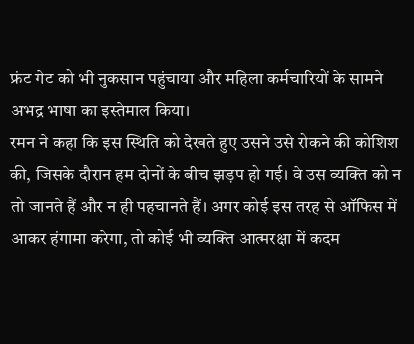फ्रंट गेट को भी नुकसान पहुंचाया और महिला कर्मचारियों के सामने अभद्र भाषा का इस्तेमाल किया।
रमन ने कहा कि इस स्थिति को देखते हुए उसने उसे रोकने की कोशिश की, जिसके दौरान हम दोनों के बीच झड़प हो गई। वे उस व्यक्ति को न तो जानते हैं और न ही पहचानते हैं। अगर कोई इस तरह से ऑफिस में आकर हंगामा करेगा, तो कोई भी व्यक्ति आत्मरक्षा में कदम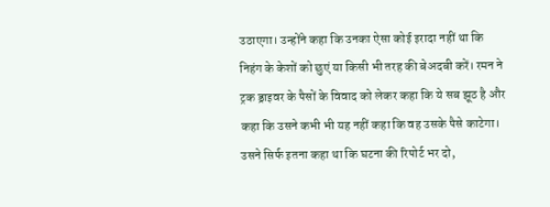उठाएगा। उन्होंने कहा कि उनका ऐसा कोई इरादा नहीं था कि निहंग के केशों को छुएं या किसी भी तरह की बेअदबी करें। रमन ने ट्रक ड्राइवर के पैसों के विवाद को लेकर कहा कि ये सब झूठ है और कहा कि उसने कभी भी यह नहीं कहा कि वह उसके पैसे काटेगा। उसने सिर्फ इतना कहा था कि घटना की रिपोर्ट भर दो,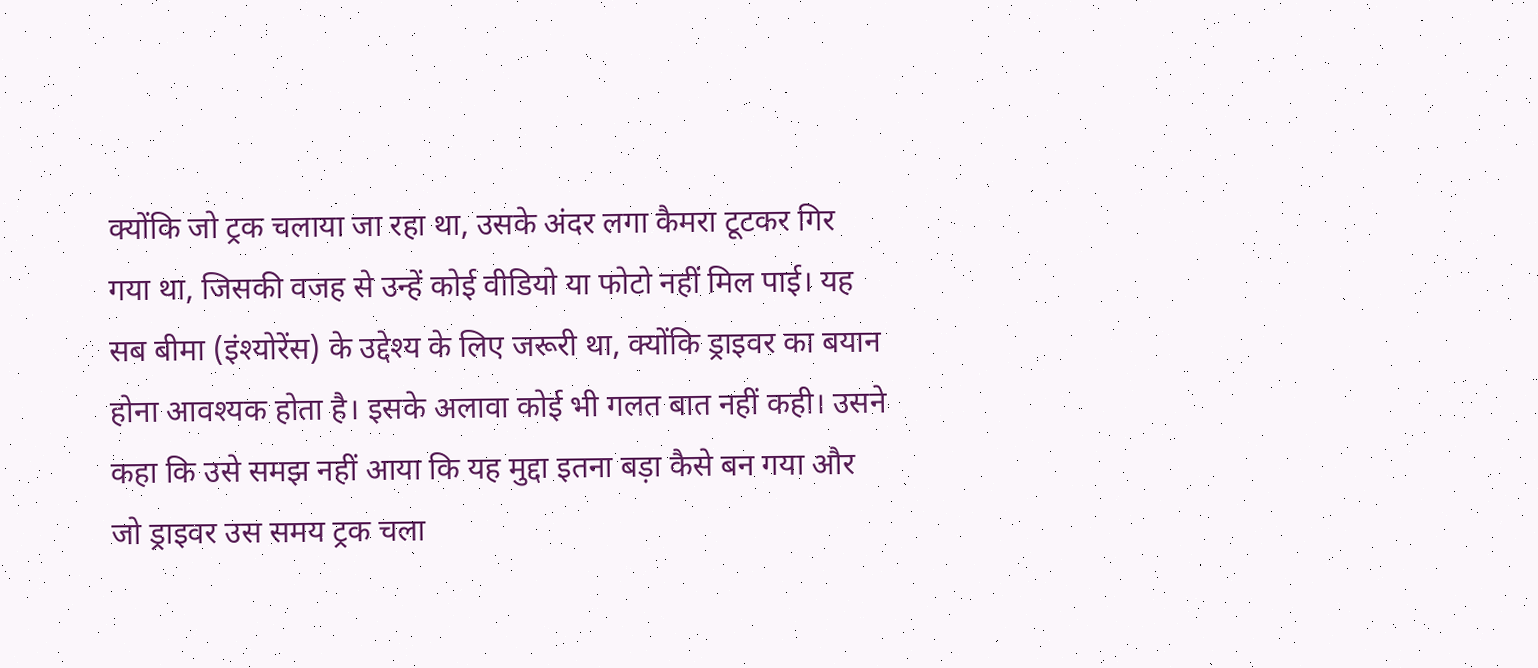क्योंकि जो ट्रक चलाया जा रहा था, उसके अंदर लगा कैमरा टूटकर गिर गया था, जिसकी वजह से उन्हें कोई वीडियो या फोटो नहीं मिल पाई। यह सब बीमा (इंश्योरेंस) के उद्देश्य के लिए जरूरी था, क्योंकि ड्राइवर का बयान होना आवश्यक होता है। इसके अलावा कोई भी गलत बात नहीं कही। उसने कहा कि उसे समझ नहीं आया कि यह मुद्दा इतना बड़ा कैसे बन गया और जो ड्राइवर उस समय ट्रक चला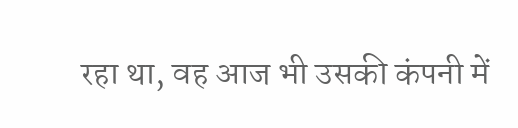रहा था, वह आज भी उसकी कंपनी में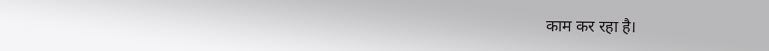काम कर रहा है।